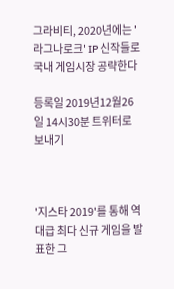그라비티, 2020년에는 '라그나로크' IP 신작들로 국내 게임시장 공략한다

등록일 2019년12월26일 14시30분 트위터로 보내기



'지스타 2019'를 통해 역대급 최다 신규 게임을 발표한 그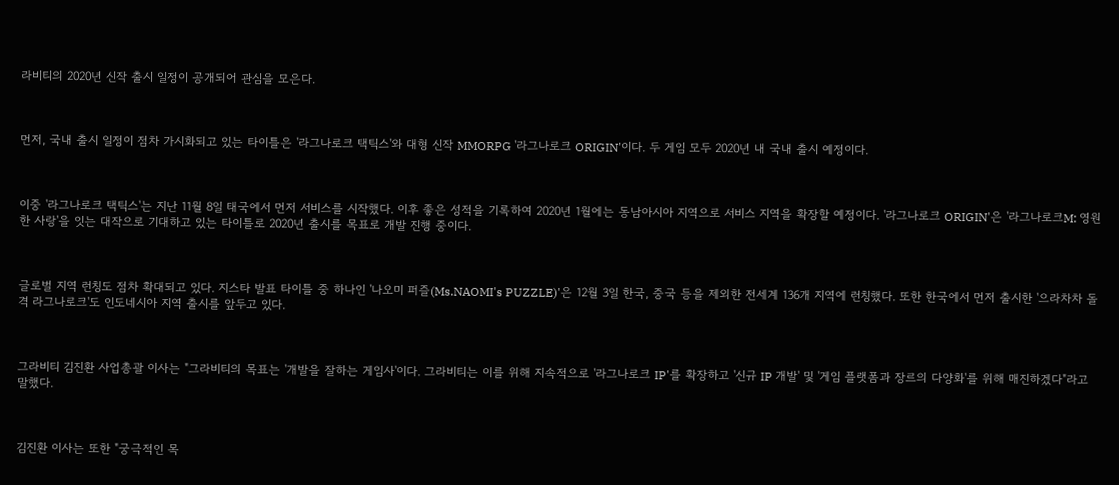라비티의 2020년 신작 출시 일정이 공개되어 관심을 모은다.



먼저, 국내 출시 일정이 점차 가시화되고 있는 타이틀은 '라그나로크 택틱스'와 대형 신작 MMORPG '라그나로크 ORIGIN'이다. 두 게임 모두 2020년 내 국내 출시 예정이다.



이중 '라그나로크 택틱스'는 지난 11월 8일 태국에서 먼저 서비스를 시작했다. 이후 좋은 성적을 기록하여 2020년 1월에는 동남아시아 지역으로 서비스 지역을 확장할 예정이다. '라그나로크 ORIGIN'은 '라그나로크M: 영원한 사랑'을 잇는 대작으로 기대하고 있는 타이틀로 2020년 출시를 목표로 개발 진행 중이다.



글로벌 지역 런칭도 점차 확대되고 있다. 지스타 발표 타이틀 중 하나인 '나오미 퍼즐(Ms.NAOMI's PUZZLE)'은 12월 3일 한국, 중국 등을 제외한 전세계 136개 지역에 런칭했다. 또한 한국에서 먼저 출시한 '으라차차 돌격 라그나로크'도 인도네시아 지역 출시를 앞두고 있다.



그라비티 김진환 사업총괄 이사는 "그라비티의 목표는 '개발을 잘하는 게임사'이다. 그라비티는 이를 위해 지속적으로 '라그나로크 IP'를 확장하고 '신규 IP 개발' 및 '게임 플랫폼과 장르의 다양화'를 위해 매진하겠다"라고 말했다.



김진환 이사는 또한 "궁극적인 목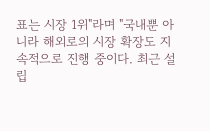표는 시장 1위"라며 "국내뿐 아니라 해외로의 시장 확장도 지속적으로 진행 중이다. 최근 설립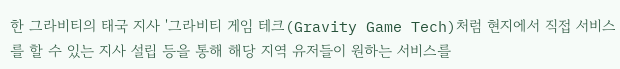한 그라비티의 태국 지사 '그라비티 게임 테크(Gravity Game Tech)처럼 현지에서 직접 서비스를 할 수 있는 지사 설립 등을 통해 해당 지역 유저들이 원하는 서비스를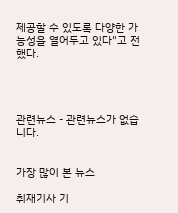제공할 수 있도록 다양한 가능성을 열어두고 있다"고 전했다.




관련뉴스 - 관련뉴스가 없습니다.


가장 많이 본 뉴스

취재기사 기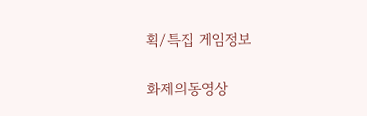획/특집 게임정보

화제의동영상